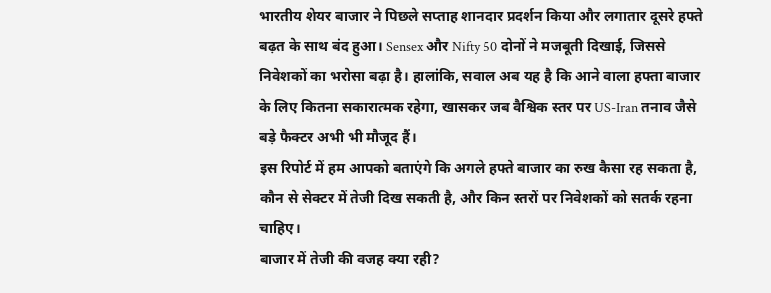भारतीय शेयर बाजार ने पिछले सप्ताह शानदार प्रदर्शन किया और लगातार दूसरे हफ्ते बढ़त के साथ बंद हुआ। Sensex और Nifty 50 दोनों ने मजबूती दिखाई, जिससे निवेशकों का भरोसा बढ़ा है। हालांकि, सवाल अब यह है कि आने वाला हफ्ता बाजार के लिए कितना सकारात्मक रहेगा, खासकर जब वैश्विक स्तर पर US-Iran तनाव जैसे बड़े फैक्टर अभी भी मौजूद हैं।
इस रिपोर्ट में हम आपको बताएंगे कि अगले हफ्ते बाजार का रुख कैसा रह सकता है, कौन से सेक्टर में तेजी दिख सकती है, और किन स्तरों पर निवेशकों को सतर्क रहना चाहिए।
बाजार में तेजी की वजह क्या रही?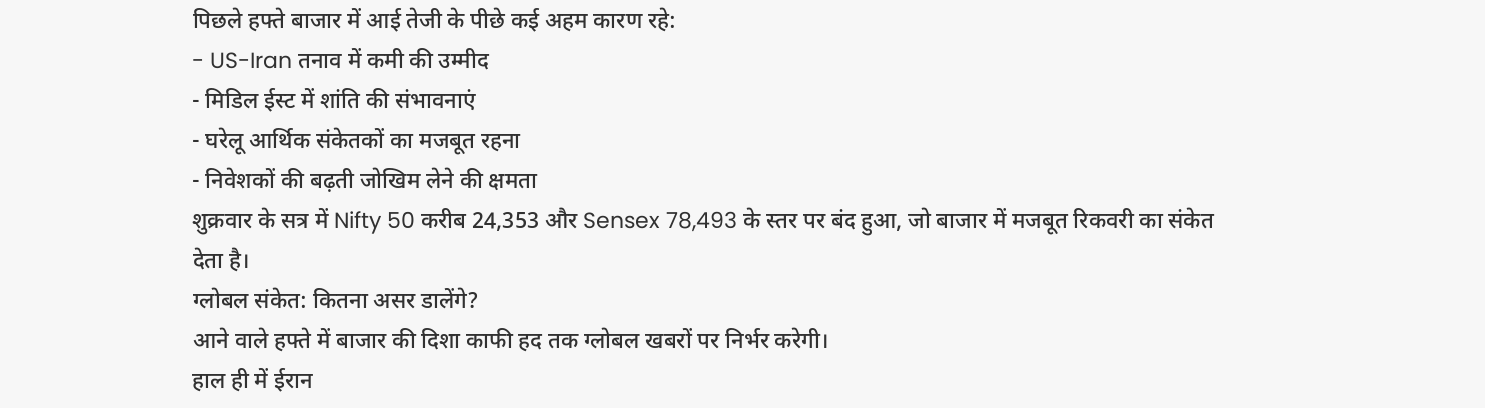पिछले हफ्ते बाजार में आई तेजी के पीछे कई अहम कारण रहे:
- US-Iran तनाव में कमी की उम्मीद
- मिडिल ईस्ट में शांति की संभावनाएं
- घरेलू आर्थिक संकेतकों का मजबूत रहना
- निवेशकों की बढ़ती जोखिम लेने की क्षमता
शुक्रवार के सत्र में Nifty 50 करीब 24,353 और Sensex 78,493 के स्तर पर बंद हुआ, जो बाजार में मजबूत रिकवरी का संकेत देता है।
ग्लोबल संकेत: कितना असर डालेंगे?
आने वाले हफ्ते में बाजार की दिशा काफी हद तक ग्लोबल खबरों पर निर्भर करेगी।
हाल ही में ईरान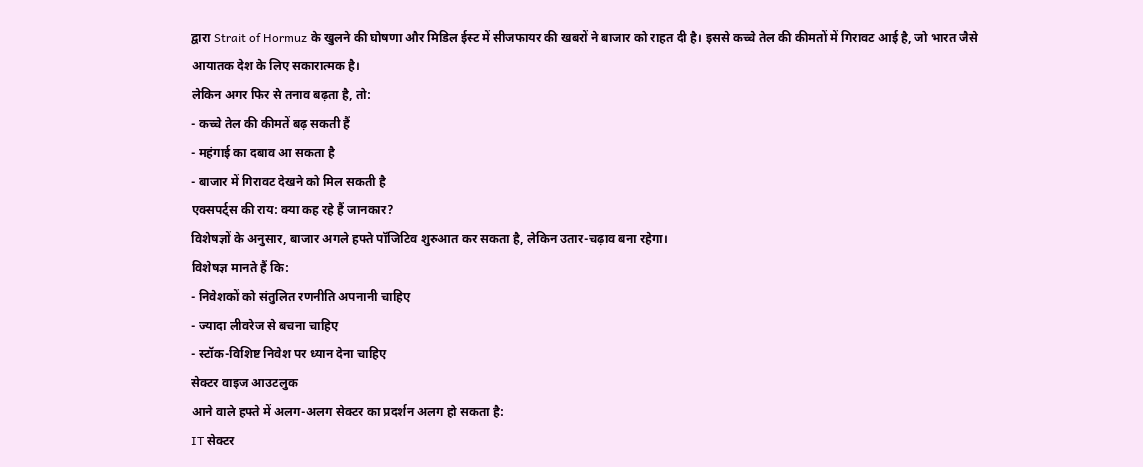द्वारा Strait of Hormuz के खुलने की घोषणा और मिडिल ईस्ट में सीजफायर की खबरों ने बाजार को राहत दी है। इससे कच्चे तेल की कीमतों में गिरावट आई है, जो भारत जैसे आयातक देश के लिए सकारात्मक है।
लेकिन अगर फिर से तनाव बढ़ता है, तो:
- कच्चे तेल की कीमतें बढ़ सकती हैं
- महंगाई का दबाव आ सकता है
- बाजार में गिरावट देखने को मिल सकती है
एक्सपर्ट्स की राय: क्या कह रहे हैं जानकार?
विशेषज्ञों के अनुसार, बाजार अगले हफ्ते पॉजिटिव शुरुआत कर सकता है, लेकिन उतार-चढ़ाव बना रहेगा।
विशेषज्ञ मानते हैं कि:
- निवेशकों को संतुलित रणनीति अपनानी चाहिए
- ज्यादा लीवरेज से बचना चाहिए
- स्टॉक-विशिष्ट निवेश पर ध्यान देना चाहिए
सेक्टर वाइज आउटलुक
आने वाले हफ्ते में अलग-अलग सेक्टर का प्रदर्शन अलग हो सकता है:
IT सेक्टर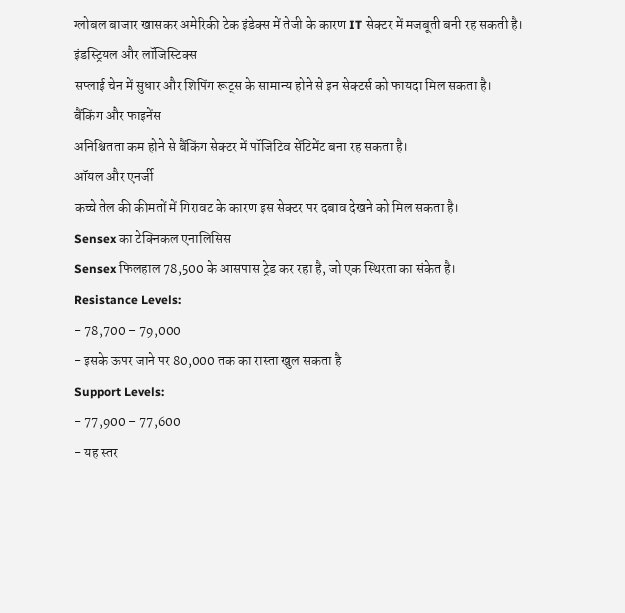ग्लोबल बाजार खासकर अमेरिकी टेक इंडेक्स में तेजी के कारण IT सेक्टर में मजबूती बनी रह सकती है।
इंडस्ट्रियल और लॉजिस्टिक्स
सप्लाई चेन में सुधार और शिपिंग रूट्स के सामान्य होने से इन सेक्टर्स को फायदा मिल सकता है।
बैंकिंग और फाइनेंस
अनिश्चितता कम होने से बैंकिंग सेक्टर में पॉजिटिव सेंटिमेंट बना रह सकता है।
ऑयल और एनर्जी
कच्चे तेल की कीमतों में गिरावट के कारण इस सेक्टर पर दबाव देखने को मिल सकता है।
Sensex का टेक्निकल एनालिसिस
Sensex फिलहाल 78,500 के आसपास ट्रेड कर रहा है, जो एक स्थिरता का संकेत है।
Resistance Levels:
- 78,700 – 79,000
- इसके ऊपर जाने पर 80,000 तक का रास्ता खुल सकता है
Support Levels:
- 77,900 – 77,600
- यह स्तर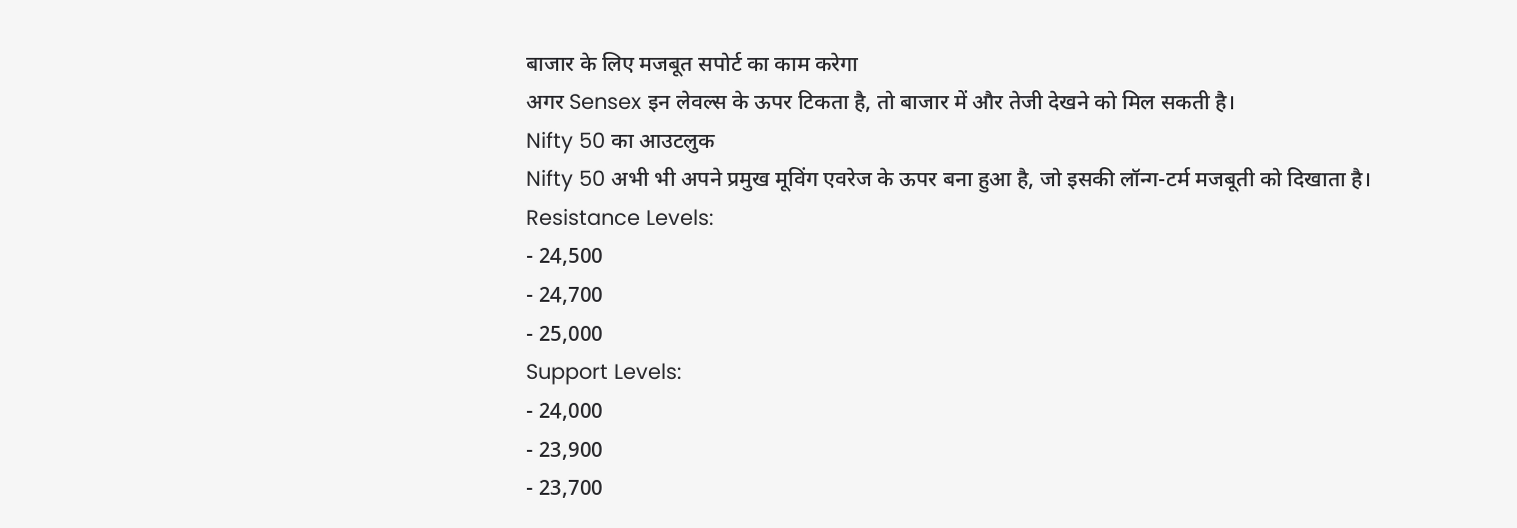बाजार के लिए मजबूत सपोर्ट का काम करेगा
अगर Sensex इन लेवल्स के ऊपर टिकता है, तो बाजार में और तेजी देखने को मिल सकती है।
Nifty 50 का आउटलुक
Nifty 50 अभी भी अपने प्रमुख मूविंग एवरेज के ऊपर बना हुआ है, जो इसकी लॉन्ग-टर्म मजबूती को दिखाता है।
Resistance Levels:
- 24,500
- 24,700
- 25,000
Support Levels:
- 24,000
- 23,900
- 23,700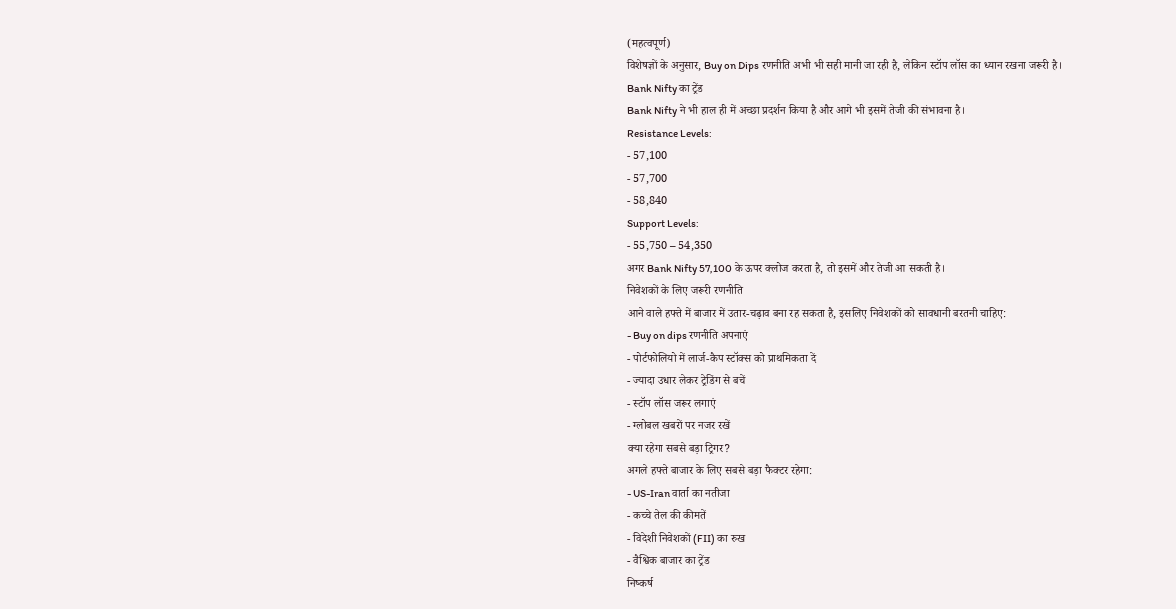(महत्वपूर्ण)
विशेषज्ञों के अनुसार, Buy on Dips रणनीति अभी भी सही मानी जा रही है, लेकिन स्टॉप लॉस का ध्यान रखना जरूरी है।
Bank Nifty का ट्रेंड
Bank Nifty ने भी हाल ही में अच्छा प्रदर्शन किया है और आगे भी इसमें तेजी की संभावना है।
Resistance Levels:
- 57,100
- 57,700
- 58,840
Support Levels:
- 55,750 – 54,350
अगर Bank Nifty 57,100 के ऊपर क्लोज करता है, तो इसमें और तेजी आ सकती है।
निवेशकों के लिए जरूरी रणनीति
आने वाले हफ्ते में बाजार में उतार-चढ़ाव बना रह सकता है, इसलिए निवेशकों को सावधानी बरतनी चाहिए:
- Buy on dips रणनीति अपनाएं
- पोर्टफोलियो में लार्ज-कैप स्टॉक्स को प्राथमिकता दें
- ज्यादा उधार लेकर ट्रेडिंग से बचें
- स्टॉप लॉस जरूर लगाएं
- ग्लोबल खबरों पर नजर रखें
क्या रहेगा सबसे बड़ा ट्रिगर?
अगले हफ्ते बाजार के लिए सबसे बड़ा फैक्टर रहेगा:
- US-Iran वार्ता का नतीजा
- कच्चे तेल की कीमतें
- विदेशी निवेशकों (FII) का रुख
- वैश्विक बाजार का ट्रेंड
निष्कर्ष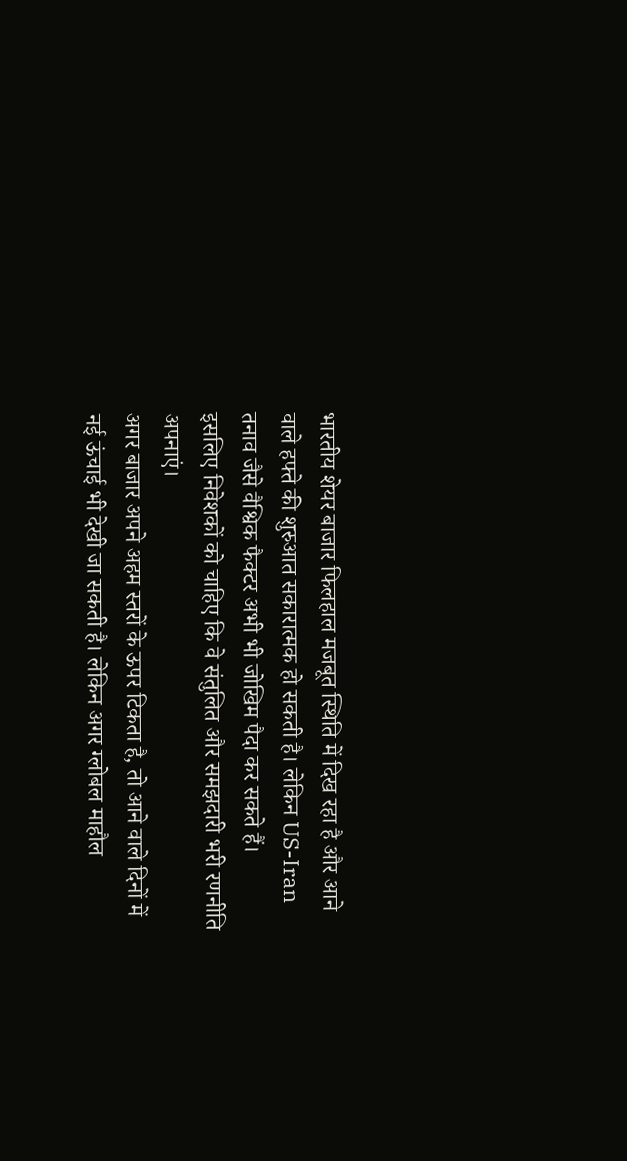भारतीय शेयर बाजार फिलहाल मजबूत स्थिति में दिख रहा है और आने वाले हफ्ते की शुरुआत सकारात्मक हो सकती है। लेकिन US-Iran तनाव जैसे वैश्विक फैक्टर अभी भी जोखिम पैदा कर सकते हैं।
इसलिए निवेशकों को चाहिए कि वे संतुलित और समझदारी भरी रणनीति अपनाएं।
अगर बाजार अपने अहम स्तरों के ऊपर टिकता है, तो आने वाले दिनों में नई ऊंचाई भी देखी जा सकती है। लेकिन अगर ग्लोबल माहौल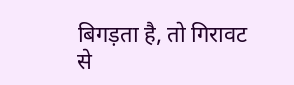बिगड़ता है, तो गिरावट से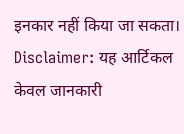इनकार नहीं किया जा सकता।
Disclaimer: यह आर्टिकल केवल जानकारी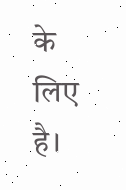के लिए है।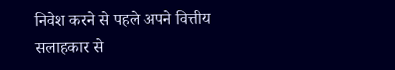निवेश करने से पहले अपने वित्तीय सलाहकार से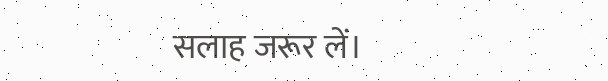सलाह जरूर लें।